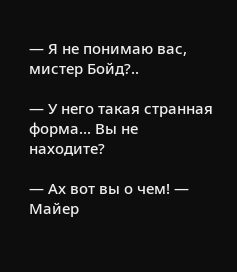— Я не понимаю вас, мистер Бойд?..

— У него такая странная форма... Вы не находите?

— Ах вот вы о чем! — Майер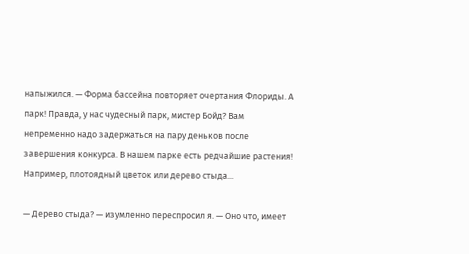напыжился. — Форма бассейна повторяет очертания Флориды. А парк! Правда, у нас чудесный парк, мистер Бойд? Вам непременно надо задержаться на пару деньков после завершения конкурса. В нашем парке есть редчайшие растения! Например, плотоядный цветок или дерево стыда...

— Дерево стыда? — изумленно переспросил я. — Оно что, имеет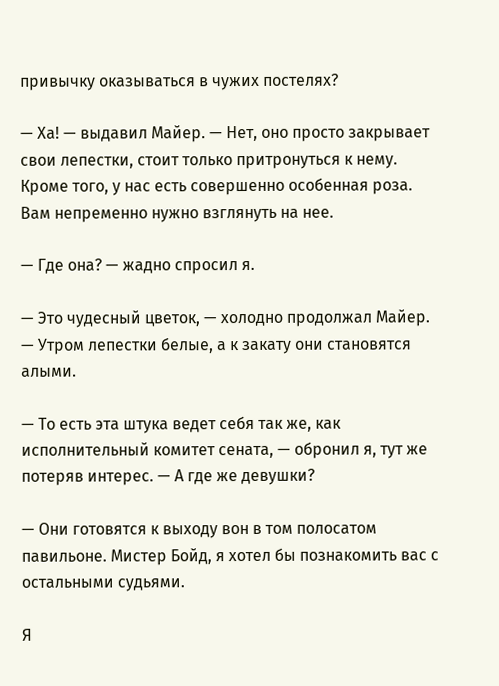привычку оказываться в чужих постелях?

— Ха! — выдавил Майер. — Нет, оно просто закрывает свои лепестки, стоит только притронуться к нему. Кроме того, у нас есть совершенно особенная роза. Вам непременно нужно взглянуть на нее.

— Где она? — жадно спросил я.

— Это чудесный цветок, — холодно продолжал Майер. — Утром лепестки белые, а к закату они становятся алыми.

— То есть эта штука ведет себя так же, как исполнительный комитет сената, — обронил я, тут же потеряв интерес. — А где же девушки?

— Они готовятся к выходу вон в том полосатом павильоне. Мистер Бойд, я хотел бы познакомить вас с остальными судьями.

Я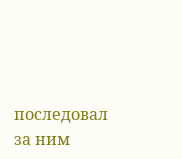последовал за ним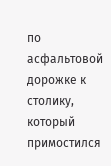по асфальтовой дорожке к столику, который примостился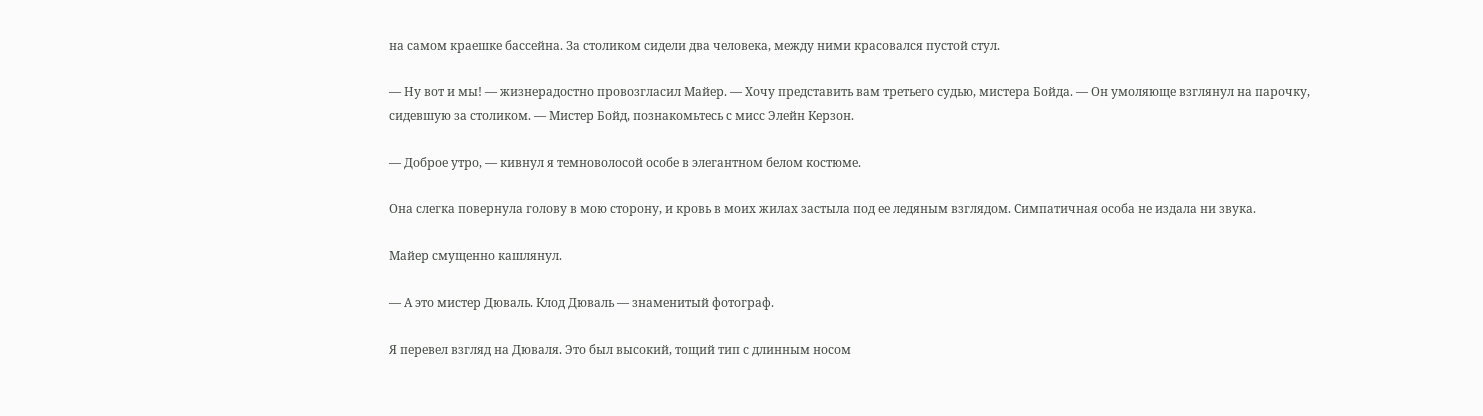на самом краешке бассейна. За столиком сидели два человека, между ними красовался пустой стул.

— Ну вот и мы! — жизнерадостно провозгласил Майер. — Хочу представить вам третьего судью, мистера Бойда. — Он умоляюще взглянул на парочку, сидевшую за столиком. — Мистер Бойд, познакомьтесь с мисс Элейн Керзон.

— Доброе утро, — кивнул я темноволосой особе в элегантном белом костюме.

Она слегка повернула голову в мою сторону, и кровь в моих жилах застыла под ее ледяным взглядом. Симпатичная особа не издала ни звука.

Майер смущенно кашлянул.

— А это мистер Дюваль. Клод Дюваль — знаменитый фотограф.

Я перевел взгляд на Дюваля. Это был высокий, тощий тип с длинным носом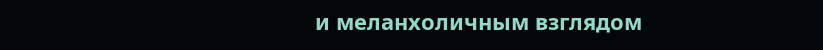и меланхоличным взглядом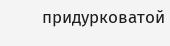придурковатой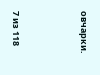овчарки.



7 из 118